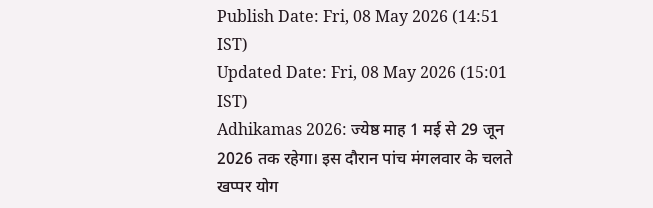Publish Date: Fri, 08 May 2026 (14:51 IST)
Updated Date: Fri, 08 May 2026 (15:01 IST)
Adhikamas 2026: ज्येष्ठ माह 1 मई से 29 जून 2026 तक रहेगा। इस दौरान पांच मंगलवार के चलते खप्पर योग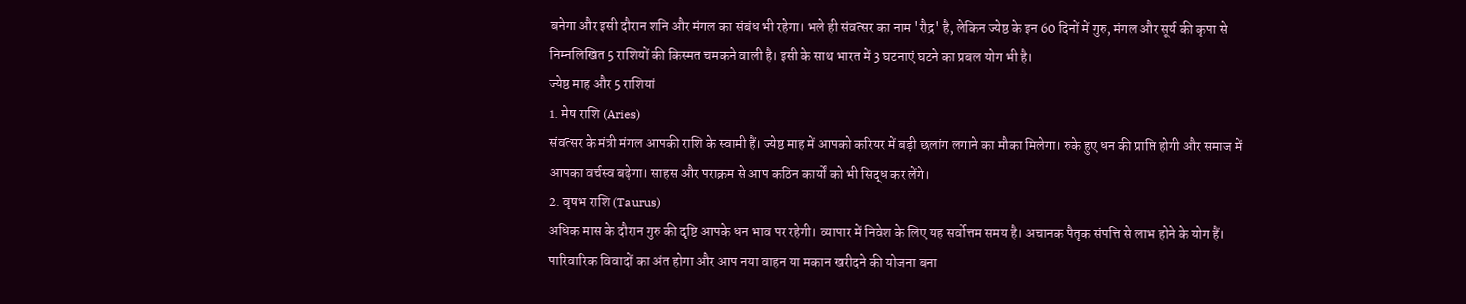बनेगा और इसी दौरान शनि और मंगल का संबंध भी रहेगा। भले ही संवत्सर का नाम 'रौद्र' है, लेकिन ज्येष्ठ के इन 60 दिनों में गुरु, मंगल और सूर्य की कृपा से निम्नलिखित 5 राशियों की किस्मत चमकने वाली है। इसी के साथ भारत में 3 घटनाएं घटने का प्रबल योग भी है।
ज्येष्ठ माह और 5 राशियां
1. मेष राशि (Aries)
संवत्सर के मंत्री मंगल आपकी राशि के स्वामी हैं। ज्येष्ठ माह में आपको करियर में बड़ी छलांग लगाने का मौका मिलेगा। रुके हुए धन की प्राप्ति होगी और समाज में आपका वर्चस्व बढ़ेगा। साहस और पराक्रम से आप कठिन कार्यों को भी सिद्ध कर लेंगे।
2. वृषभ राशि (Taurus)
अधिक मास के दौरान गुरु की दृष्टि आपके धन भाव पर रहेगी। व्यापार में निवेश के लिए यह सर्वोत्तम समय है। अचानक पैतृक संपत्ति से लाभ होने के योग हैं। पारिवारिक विवादों का अंत होगा और आप नया वाहन या मकान खरीदने की योजना बना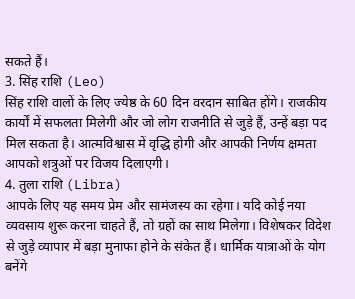सकते हैं।
3. सिंह राशि (Leo)
सिंह राशि वालों के लिए ज्येष्ठ के 60 दिन वरदान साबित होंगे। राजकीय कार्यों में सफलता मिलेगी और जो लोग राजनीति से जुड़े हैं, उन्हें बड़ा पद मिल सकता है। आत्मविश्वास में वृद्धि होगी और आपकी निर्णय क्षमता आपको शत्रुओं पर विजय दिलाएगी।
4. तुला राशि (Libra)
आपके लिए यह समय प्रेम और सामंजस्य का रहेगा। यदि कोई नया व्यवसाय शुरू करना चाहते हैं, तो ग्रहों का साथ मिलेगा। विशेषकर विदेश से जुड़े व्यापार में बड़ा मुनाफा होने के संकेत हैं। धार्मिक यात्राओं के योग बनेंगे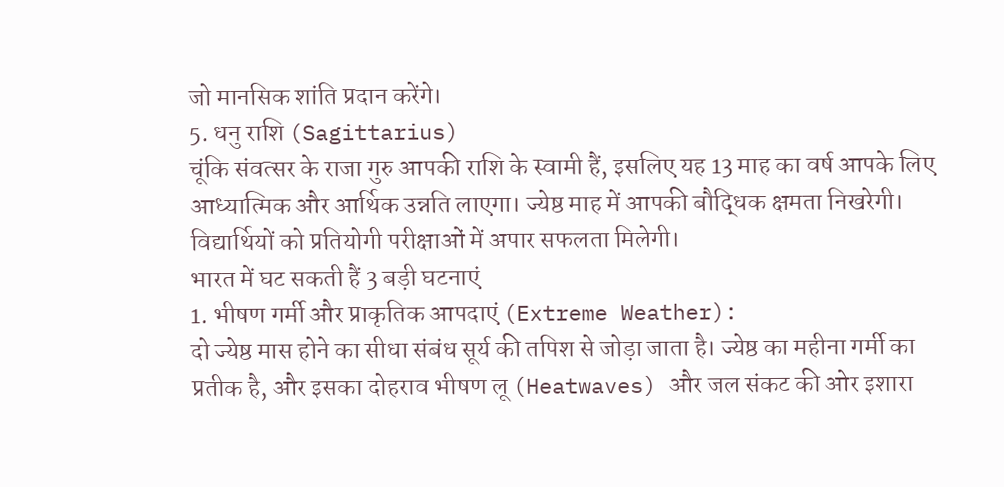जो मानसिक शांति प्रदान करेंगे।
5. धनु राशि (Sagittarius)
चूंकि संवत्सर के राजा गुरु आपकी राशि के स्वामी हैं, इसलिए यह 13 माह का वर्ष आपके लिए आध्यात्मिक और आर्थिक उन्नति लाएगा। ज्येष्ठ माह में आपकी बौद्धिक क्षमता निखरेगी। विद्यार्थियों को प्रतियोगी परीक्षाओं में अपार सफलता मिलेगी।
भारत में घट सकती हैं 3 बड़ी घटनाएं
1. भीषण गर्मी और प्राकृतिक आपदाएं (Extreme Weather):
दो ज्येष्ठ मास होने का सीधा संबंध सूर्य की तपिश से जोड़ा जाता है। ज्येष्ठ का महीना गर्मी का प्रतीक है, और इसका दोहराव भीषण लू (Heatwaves) और जल संकट की ओर इशारा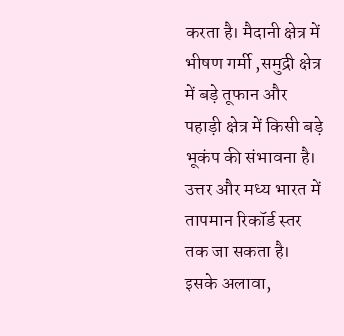करता है। मैदानी क्षेत्र में भीषण गर्मी ,समुद्री क्षेत्र में बड़े तूफान और पहाड़ी क्षेत्र में किसी बड़े भूकंप की संभावना है। उत्तर और मध्य भारत में तापमान रिकॉर्ड स्तर तक जा सकता है। इसके अलावा,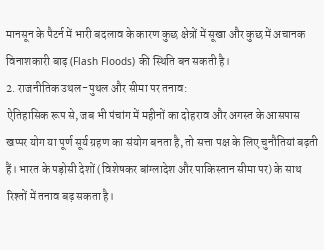मानसून के पैटर्न में भारी बदलाव के कारण कुछ क्षेत्रों में सूखा और कुछ में अचानक विनाशकारी बाढ़ (Flash Floods) की स्थिति बन सकती है।
2. राजनीतिक उथल-पुथल और सीमा पर तनाव:
ऐतिहासिक रूप से, जब भी पंचांग में महीनों का दोहराव और अगस्त के आसपास खप्पर योग या पूर्ण सूर्य ग्रहण का संयोग बनता है, तो सत्ता पक्ष के लिए चुनौतियां बढ़ती हैं। भारत के पड़ोसी देशों (विशेषकर बांग्लादेश और पाकिस्तान सीमा पर) के साथ रिश्तों में तनाव बढ़ सकता है।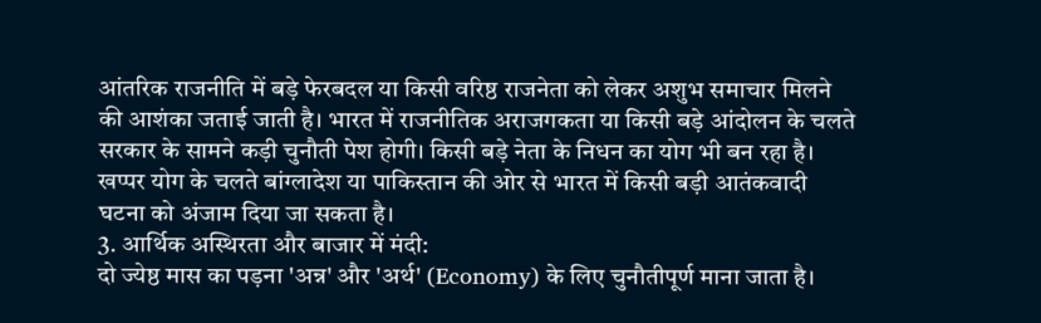आंतरिक राजनीति में बड़े फेरबदल या किसी वरिष्ठ राजनेता को लेकर अशुभ समाचार मिलने की आशंका जताई जाती है। भारत में राजनीतिक अराजगकता या किसी बड़े आंदोलन के चलते सरकार के सामने कड़ी चुनौती पेश होगी। किसी बड़े नेता के निधन का योग भी बन रहा है। खप्पर योग के चलते बांग्लादेश या पाकिस्तान की ओर से भारत में किसी बड़ी आतंकवादी घटना को अंजाम दिया जा सकता है।
3. आर्थिक अस्थिरता और बाजार में मंदी:
दो ज्येष्ठ मास का पड़ना 'अन्न' और 'अर्थ' (Economy) के लिए चुनौतीपूर्ण माना जाता है।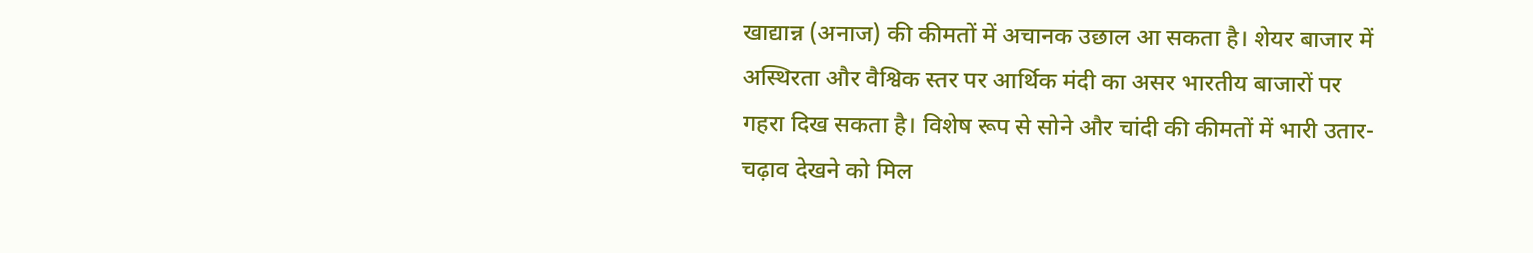खाद्यान्न (अनाज) की कीमतों में अचानक उछाल आ सकता है। शेयर बाजार में अस्थिरता और वैश्विक स्तर पर आर्थिक मंदी का असर भारतीय बाजारों पर गहरा दिख सकता है। विशेष रूप से सोने और चांदी की कीमतों में भारी उतार-चढ़ाव देखने को मिल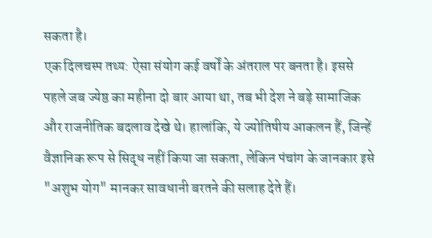सकता है।
एक दिलचस्प तथ्य: ऐसा संयोग कई वर्षों के अंतराल पर बनता है। इससे पहले जब ज्येष्ठ का महीना दो बार आया था, तब भी देश ने बड़े सामाजिक और राजनीतिक बदलाव देखे थे। हालांकि, ये ज्योतिषीय आकलन हैं, जिन्हें वैज्ञानिक रूप से सिद्ध नहीं किया जा सकता, लेकिन पंचांग के जानकार इसे "अशुभ योग" मानकर सावधानी बरतने की सलाह देते हैं।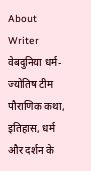About Writer
वेबदुनिया धर्म-ज्योतिष टीम
पौराणिक कथा, इतिहास, धर्म और दर्शन के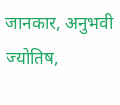जानकार, अनुभवी ज्योतिष,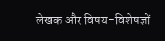लेखक और विषय-विशेषज्ञों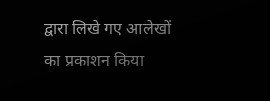द्वारा लिखे गए आलेखों का प्रकाशन किया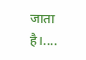जाता है।....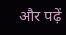और पढ़ें